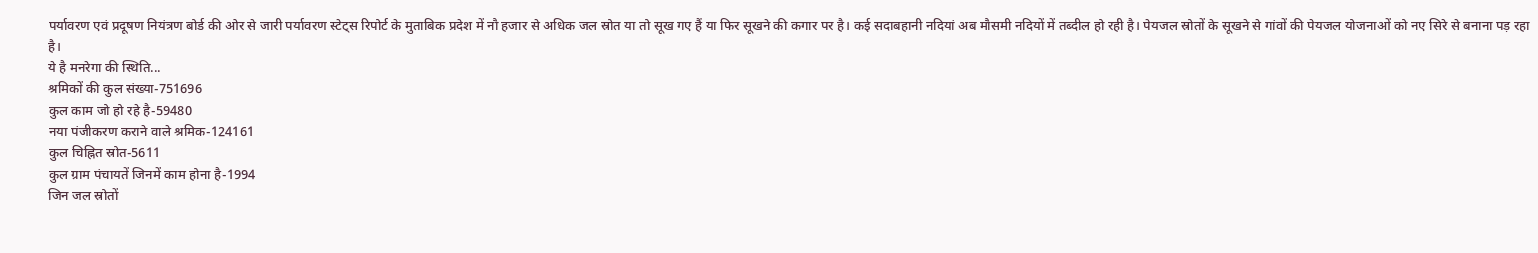पर्यावरण एवं प्रदूषण नियंत्रण बोर्ड की ओर से जारी पर्यावरण स्टेट्स रिपोर्ट के मुताबिक प्रदेश में नौ हजार से अधिक जल स्रोत या तो सूख गए हैं या फिर सूखने की कगार पर है। कई सदाबहानी नदियां अब मौसमी नदियों में तब्दील हो रही है। पेयजल स्रोतों के सूखने से गांवों की पेयजल योजनाओं को नए सिरे से बनाना पड़ रहा है।
ये है मनरेगा की स्थिति...
श्रमिकों की कुल संख्या-751696
कुल काम जो हो रहे है-59480
नया पंजीकरण कराने वाले श्रमिक-124161
कुल चिह्नित स्रोत-5611
कुल ग्राम पंचायतें जिनमें काम होना है-1994
जिन जल स्रोतों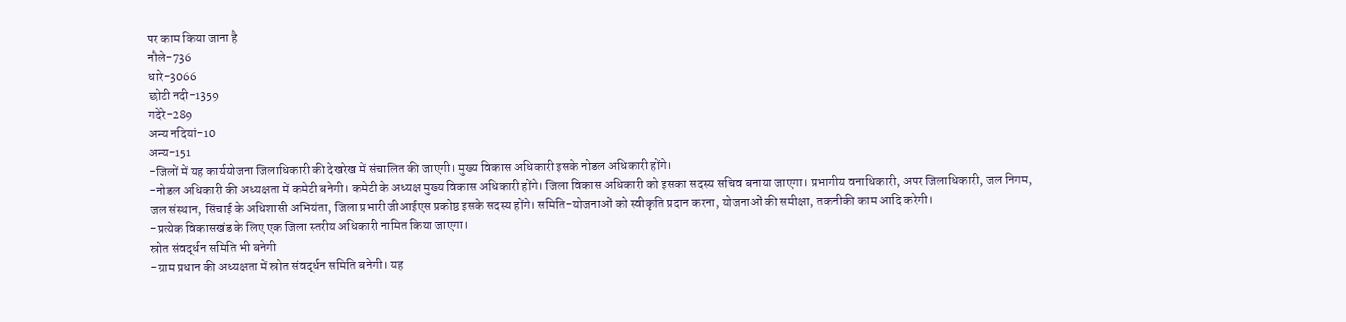पर काम किया जाना है
नौले-736
धारे-3066
छोटी नदी-1359
गदेरे-289
अन्य नदियां-10
अन्य-151
-जिलों में यह कार्ययोजना जिलाधिकारी की देखरेख में संचालित की जाएगी। मुख्य विकास अधिकारी इसके नोडल अधिकारी होंगे।
-नोडल अधिकारी की अध्यक्षता में कमेटी बनेगी। कमेटी के अध्यक्ष मुख्य विकास अधिकारी होंगे। जिला विकास अधिकारी को इसका सदस्य सचिव बनाया जाएगा। प्रभागीय वनाधिकारी, अपर जिलाधिकारी, जल निगम, जल संस्थान, सिंचाई के अधिशासी अभियंता, जिला प्रभारी जीआईएस प्रकोष्ठ इसके सदस्य होंगे। समिति-योजनाओं को स्वीकृति प्रदान करना, योजनाओं की समीक्षा, तकनीकी काम आदि करेगी।
-प्रत्येक विकासखंड के लिए एक जिला स्तरीय अधिकारी नामित किया जाएगा।
स्रोत संवर्द्धन समिति भी बनेगी
-ग्राम प्रधान की अध्यक्षता में स्रोत संवर्द्धन समिति बनेगी। यह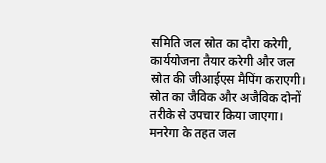समिति जल स्रोत का दौरा करेगी, कार्ययोजना तैयार करेगी और जल स्रोत की जीआईएस मैपिंग कराएगी। स्रोत का जैविक और अजैविक दोनों तरीके से उपचार किया जाएगा।
मनरेगा के तहत जल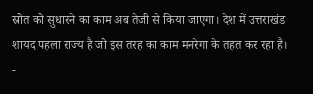स्रोत को सुधारने का काम अब तेजी से किया जाएगा। देश में उत्तराखंड शायद पहला राज्य है जो इस तरह का काम मनरेगा के तहत कर रहा है।
-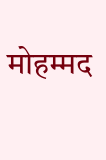मोहम्मद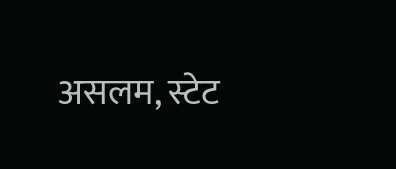असलम, स्टेट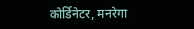कोर्डिनेटर, मनरेगा